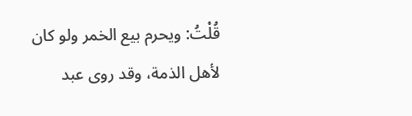قُلْتُ: ويحرم بيع الخمر ولو كان لأهل الذمة، وقد روى عبد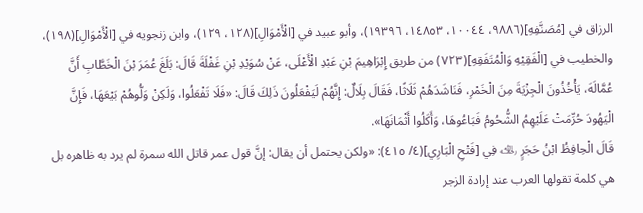الرزاق في [مُصَنَّفِهِ](٩٨٨٦، ١٠٠٤٤، ١٤٨٥٣، ١٩٣٩٦)، وأبو عبيد في [الْأَمْوَالِ](١٢٨، ١٢٩)، وابن زنجويه في [الْأَمْوَالِ](١٩٨)، والخطيب في [الْفَقِيْهِ وَالْمُتَفَقِهِ](٧٢٣) من طريق إِبْرَاهِيمَ بْنِ عَبْدِ الْأَعْلَى، عَنْ سُوَيْدِ بْنِ غَفْلَةَ قَالَ: بَلَغَ عُمَرَ بْنَ الْخَطَّابِ أَنَّ عُمَّالَهَ، يَأْخُذُونَ الْجِزْيَةَ مِنَ الْخَمْرِ، فَنَاشَدَهُمْ ثَلَاثًا، فَقَالَ بِلَالٌ: إِنَّهُمْ لَيَفْعَلُونَ ذَلِكَ قَالَ: «فَلَا تَفْعَلُوا، وَلَكِنْ وَلُّوهُمْ بَيْعَهَا، فَإِنَّ الْيَهُودَ حُرِّمَتْ عَلَيْهِمُ الشُّحُومُ فَبَاعُوهَا، وَأَكَلُوا أَثْمَانَهَا».
قَالَ الْحِافِظُ ابْنُ حَجَرٍ ﵀ فِي [فَتْحِ الْبَارِي](٤/ ٤١٥): «ولكن يحتمل أن يقال: إنَّ قول عمر قاتل الله سمرة لم يرد به ظاهره بل هي كلمة تقولها العرب عند إرادة الزجر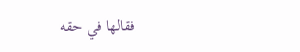فقالها في حقه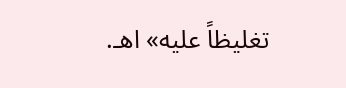تغليظاً عليه» اهـ.